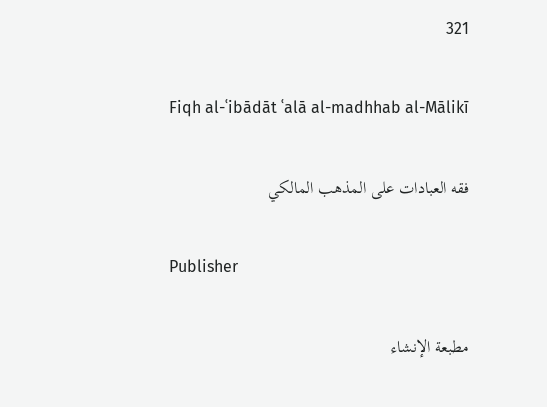321

Fiqh al-ʿibādāt ʿalā al-madhhab al-Mālikī

فقه العبادات على المذهب المالكي

Publisher

مطبعة الإنشاء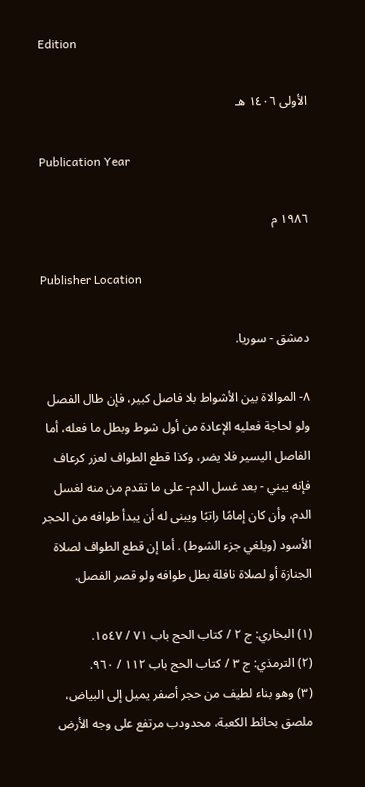Edition

الأولى ١٤٠٦ هـ

Publication Year

١٩٨٦ م

Publisher Location

دمشق - سوريا.

٨- الموالاة بين الأشواط بلا فاصل كبير، فإن طال الفصل ولو لحاجة فعليه الإعادة من أول شوط وبطل ما فعله، أما الفاصل اليسير فلا يضر، وكذا قطع الطواف لعزر كرعاف فإنه يبني - بعد غسل الدم- على ما تقدم من منه لغسل الدم، وأن كان إمامًا راتبًا ويبنى له أن يبدأ طوافه من الحجر الأسود (ويلغي جزء الشوط) . أما إن قطع الطواف لصلاة الجنازة أو لصلاة نافلة بطل طوافه ولو قصر الفصل.

(١) البخاري: ج ٢ / كتاب الحج باب ٧١ / ١٥٤٧.
(٢) الترمذي: ج ٣ / كتاب الحج باب ١١٢ / ٩٦٠.
(٣) وهو بناء لطيف من حجر أصفر يميل إلى البياض، ملصق بحائط الكعبة، محدودب مرتفع على وجه الأرض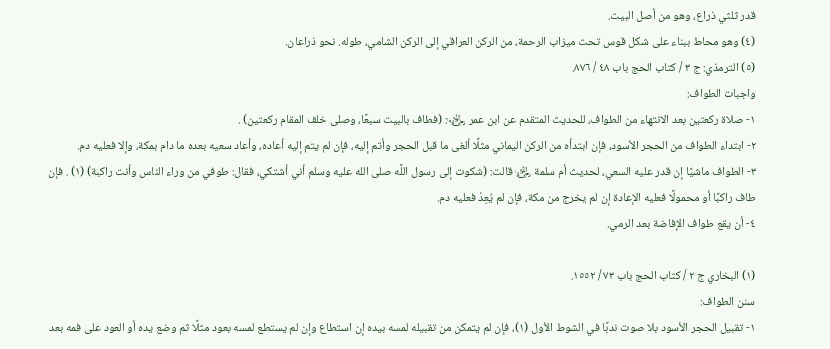قدر ثلثي ذراع، وهو من أصل البيت.
(٤) وهو محاط ببناء على شكل قوس تحت ميزاب الرحمة، من الركن العراقي إلى الركن الشامي، طوله. نحو ذراعان.
(٥) الترمذي: ج ٣ / كتاب الحج باب ٤٨ / ٨٧٦.
واجبات الطواف:
١- صلاة ركعتين بعد الانتهاء من الطواف، للحديث المتقدم عن ابن عمر ﵄: (فطاف بالبيت سبعًا، وصلى خلف المقام ركعتين) .
٢- ابتداء الطواف من الحجر الأسود، فإن ابتدأه من الركن اليماني مثلًا ألغى ما قبل الحجر وأتم إليه، فإن لم يتم إليه أعاده، وأعاد سعيه بعده ما دام بمكة، وإلا فعليه دم.
٣- الطواف ماشيًا إن قدر عليه السعي، لحديث أم سلمة ﵂ قالت: (شكوت إلى رسول اللَّه صلى الله عليه وسلم أني أشتكي، فقال: طوفي من وراء الناس وأنت راكبة) (١) . فإن طاف راكبًا أو محمولًا فعليه الإعادة إن لم يخرج من مكة، فإن لم يُعِدْ فعليه دم.
٤- أن يقع طواف الإفاضة بعد الرمي.

(١) البخاري ج ٢ / كتاب الحج باب ٧٣ / ١٥٥٢.
سنن الطواف:
١- تقبيل الحجر الأسود بلا صوت ندبًا في الشوط الأول (١)، فإن لم يتمكن من تقبيله لمسه بيده إن استطاع وإن لم يستطع لمسه بعود مثلًا ثم وضع يده أو العود على فمه بعد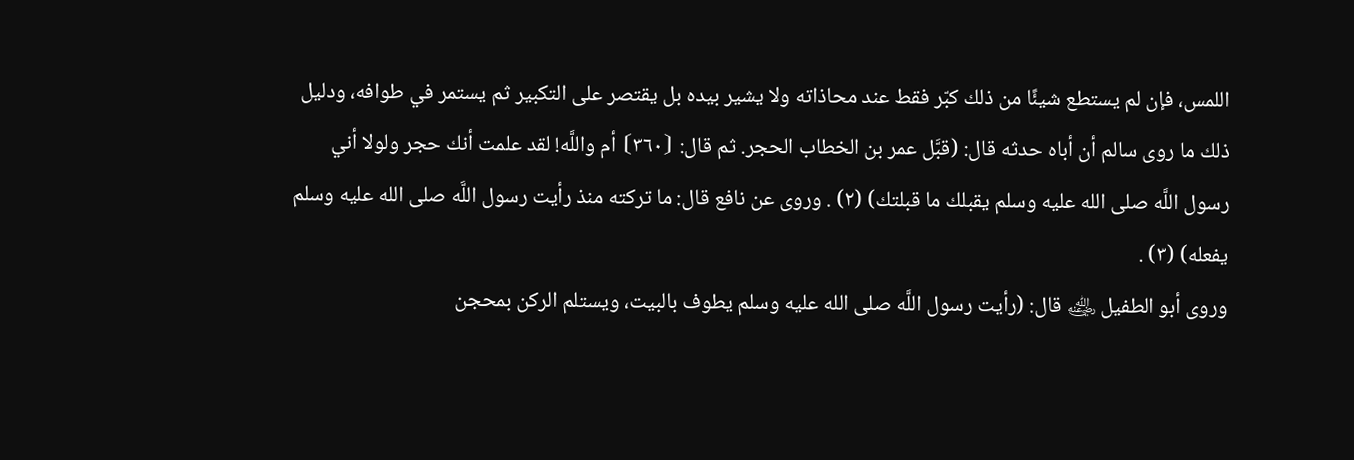اللمس، فإن لم يستطع شيئًا من ذلك كبّر فقط عند محاذاته ولا يشير بيده بل يقتصر على التكبير ثم يستمر في طوافه، ودليل ذلك ما روى سالم أن أباه حدثه قال: (قبَّل عمر بن الخطاب الحجر. ثم قال: ⦗٣٦٠⦘ أم واللَّه! لقد علمت أنك حجر ولولا أني رسول اللَّه صلى الله عليه وسلم يقبلك ما قبلتك) (٢) . وروى عن نافع قال: ما تركته منذ رأيت رسول اللَّه صلى الله عليه وسلم يفعله) (٣) .
وروى أبو الطفيل ﵁ قال: (رأيت رسول اللَّه صلى الله عليه وسلم يطوف بالبيت، ويستلم الركن بمحجن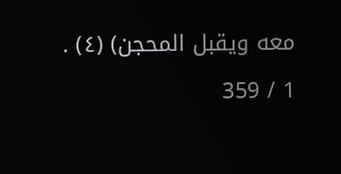معه ويقبل المحجن) (٤) .

1 / 359